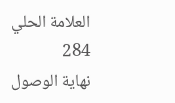العلامة الحلي
284
نهاية الوصول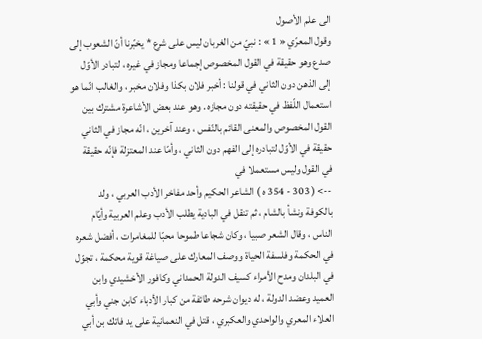الى علم الأصول
وقول المعرّي « 1 » : نبيّ من الغربان ليس على شرع * يخبّرنا أنّ الشعوب إلى صدع وهو حقيقة في القول المخصوص إجماعا ومجاز في غيره ، لتبادر الأوّل إلى الذهن دون الثاني في قولنا : أخبر فلان بكذا وفلان مخبر ، والغالب انّما هو استعمال اللّفظ في حقيقته دون مجازه . وهو عند بعض الأشاعرة مشترك بين القول المخصوص والمعنى القائم بالنّفس ، وعند آخرين ، انّه مجاز في الثاني حقيقة في الأوّل لتبادره إلى الفهم دون الثاني ، وأمّا عند المعتزلة فإنّه حقيقة في القول وليس مستعملا في
--> ( 303 - 354 ه ) الشاعر الحكيم وأحد مفاخر الأدب العربي ، ولد بالكوفة ونشأ بالشام ، ثم تنقل في البادية يطلب الأدب وعلم العربية وأيّام الناس ، وقال الشعر صبيا ، وكان شجاعا طموحا محبّا للمغامرات ، أفضل شعره في الحكمة وفلسفة الحياة ووصف المعارك على صياغة قوية محكمة ، تجوّل في البلدان ومدح الأمراء كسيف الدولة الحمداني وكافور الأخشيدي وابن العميد وعضد الدولة ، له ديوان شرحه طائفة من كبار الأدباء كابن جني وأبي العلاء المعري والواحدي والعكبري ، قتل في النعمانية على يد فاتك بن أبي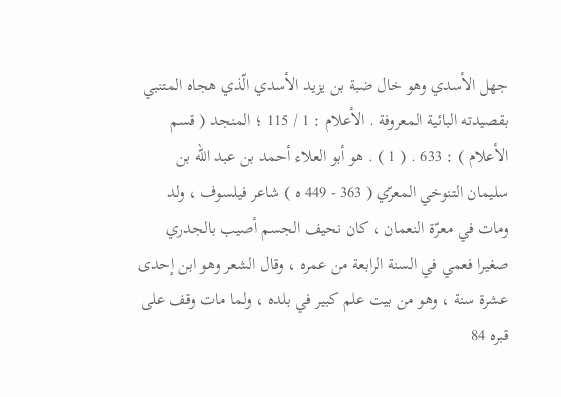جهل الأسدي وهو خال ضبة بن يزيد الأسدي الّذي هجاه المتنبي بقصيدته البائية المعروفة . الأعلام : 1 / 115 ؛ المنجد ( قسم الأعلام ) : 633 . ( 1 ) . هو أبو العلاء أحمد بن عبد اللّه بن سليمان التنوخي المعرّي ( 363 - 449 ه ) شاعر فيلسوف ، ولد ومات في معرّة النعمان ، كان نحيف الجسم أصيب بالجدري صغيرا فعمي في السنة الرابعة من عمره ، وقال الشعر وهو ابن إحدى عشرة سنة ، وهو من بيت علم كبير في بلده ، ولما مات وقف على قبره 84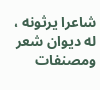شاعرا يرثونه ، له ديوان شعر ومصنفات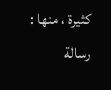كثيرة ، منها : رسالة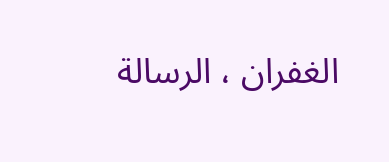الغفران ، الرسالة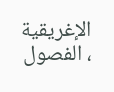الإغريقية ، الفصول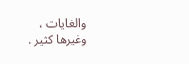والغايات ، وغيرها كثير .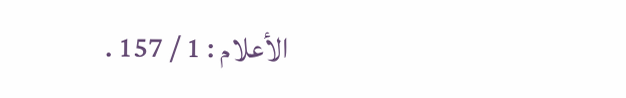الأعلام : 1 / 157 .